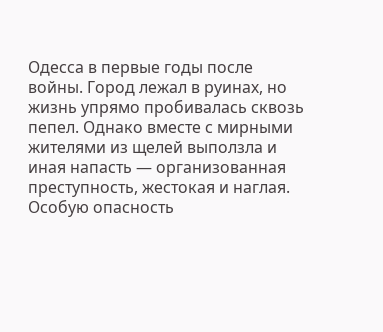Одесса в первые годы после войны. Город лежал в руинах, но жизнь упрямо пробивалась сквозь пепел. Однако вместе с мирными жителями из щелей выползла и иная напасть — организованная преступность, жестокая и наглая. Особую опасность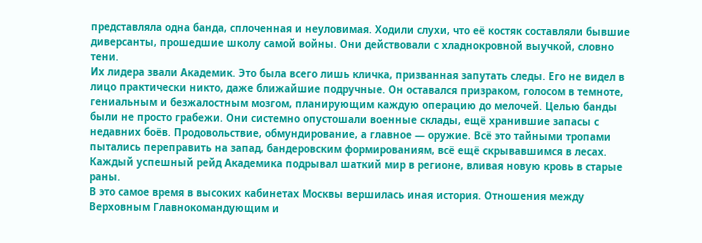представляла одна банда, сплоченная и неуловимая. Ходили слухи, что её костяк составляли бывшие диверсанты, прошедшие школу самой войны. Они действовали с хладнокровной выучкой, словно тени.
Их лидера звали Академик. Это была всего лишь кличка, призванная запутать следы. Его не видел в лицо практически никто, даже ближайшие подручные. Он оставался призраком, голосом в темноте, гениальным и безжалостным мозгом, планирующим каждую операцию до мелочей. Целью банды были не просто грабежи. Они системно опустошали военные склады, ещё хранившие запасы с недавних боёв. Продовольствие, обмундирование, а главное — оружие. Всё это тайными тропами пытались переправить на запад, бандеровским формированиям, всё ещё скрывавшимся в лесах. Каждый успешный рейд Академика подрывал шаткий мир в регионе, вливая новую кровь в старые раны.
В это самое время в высоких кабинетах Москвы вершилась иная история. Отношения между Верховным Главнокомандующим и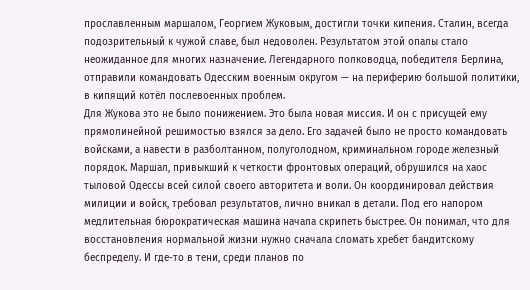прославленным маршалом, Георгием Жуковым, достигли точки кипения. Сталин, всегда подозрительный к чужой славе, был недоволен. Результатом этой опалы стало неожиданное для многих назначение. Легендарного полководца, победителя Берлина, отправили командовать Одесским военным округом — на периферию большой политики, в кипящий котёл послевоенных проблем.
Для Жукова это не было понижением. Это была новая миссия. И он с присущей ему прямолинейной решимостью взялся за дело. Его задачей было не просто командовать войсками, а навести в разболтанном, полуголодном, криминальном городе железный порядок. Маршал, привыкший к четкости фронтовых операций, обрушился на хаос тыловой Одессы всей силой своего авторитета и воли. Он координировал действия милиции и войск, требовал результатов, лично вникал в детали. Под его напором медлительная бюрократическая машина начала скрипеть быстрее. Он понимал, что для восстановления нормальной жизни нужно сначала сломать хребет бандитскому беспределу. И где-то в тени, среди планов по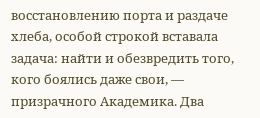восстановлению порта и раздаче хлеба, особой строкой вставала задача: найти и обезвредить того, кого боялись даже свои, — призрачного Академика. Два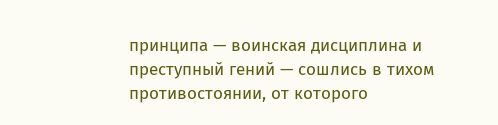принципа — воинская дисциплина и преступный гений — сошлись в тихом противостоянии, от которого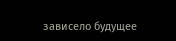зависело будущее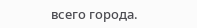всего города.